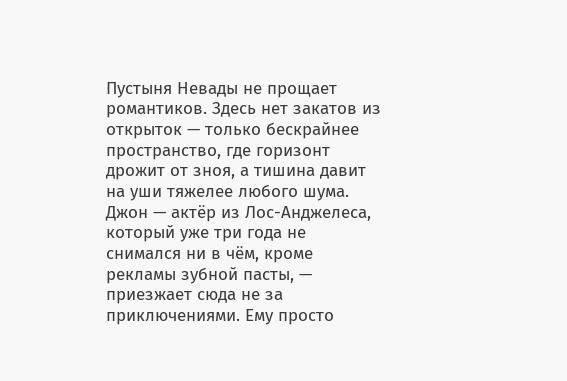Пустыня Невады не прощает романтиков. Здесь нет закатов из открыток — только бескрайнее пространство, где горизонт дрожит от зноя, а тишина давит на уши тяжелее любого шума. Джон — актёр из Лос-Анджелеса, который уже три года не снимался ни в чём, кроме рекламы зубной пасты, — приезжает сюда не за приключениями. Ему просто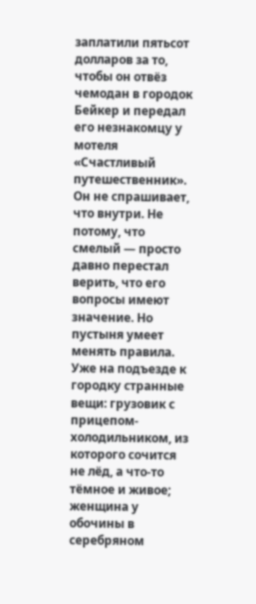заплатили пятьсот долларов за то, чтобы он отвёз чемодан в городок Бейкер и передал его незнакомцу у мотеля «Счастливый путешественник».
Он не спрашивает, что внутри. Не потому, что смелый — просто давно перестал верить, что его вопросы имеют значение. Но пустыня умеет менять правила. Уже на подъезде к городку странные вещи: грузовик с прицепом-холодильником, из которого сочится не лёд, а что-то тёмное и живое; женщина у обочины в серебряном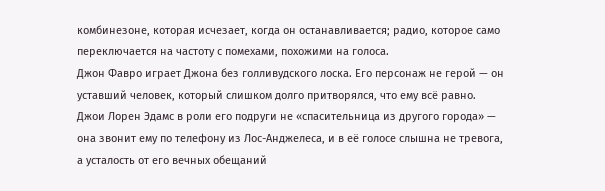комбинезоне, которая исчезает, когда он останавливается; радио, которое само переключается на частоту с помехами, похожими на голоса.
Джон Фавро играет Джона без голливудского лоска. Его персонаж не герой — он уставший человек, который слишком долго притворялся, что ему всё равно. Джои Лорен Эдамс в роли его подруги не «спасительница из другого города» — она звонит ему по телефону из Лос-Анджелеса, и в её голосе слышна не тревога, а усталость от его вечных обещаний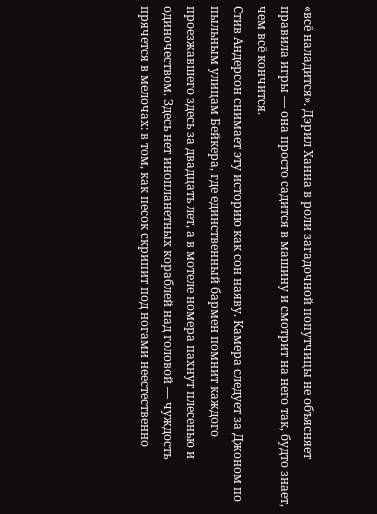«всё наладится». Дэрил Ханна в роли загадочной попутчицы не объясняет правила игры — она просто садится в машину и смотрит на него так, будто знает, чем всё кончится.
Стив Андерсон снимает эту историю как сон наяву. Камера следует за Джоном по пыльным улицам Бейкера, где единственный бармен помнит каждого проезжавшего здесь за двадцать лет, а в мотеле номера пахнут плесенью и одиночеством. Здесь нет инопланетных кораблей над головой — чуждость прячется в мелочах: в том, как песок скрипит под ногами неестественно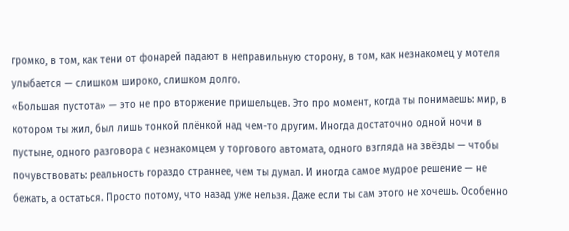громко, в том, как тени от фонарей падают в неправильную сторону, в том, как незнакомец у мотеля улыбается — слишком широко, слишком долго.
«Большая пустота» — это не про вторжение пришельцев. Это про момент, когда ты понимаешь: мир, в котором ты жил, был лишь тонкой плёнкой над чем-то другим. Иногда достаточно одной ночи в пустыне, одного разговора с незнакомцем у торгового автомата, одного взгляда на звёзды — чтобы почувствовать: реальность гораздо страннее, чем ты думал. И иногда самое мудрое решение — не бежать, а остаться. Просто потому, что назад уже нельзя. Даже если ты сам этого не хочешь. Особенно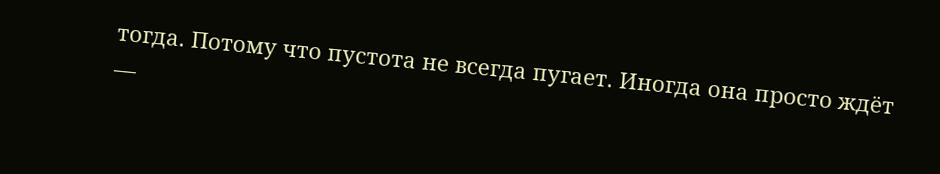тогда. Потому что пустота не всегда пугает. Иногда она просто ждёт —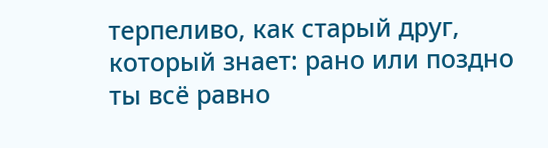терпеливо, как старый друг, который знает: рано или поздно ты всё равно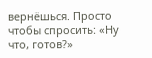вернёшься. Просто чтобы спросить: «Ну что, готов?»